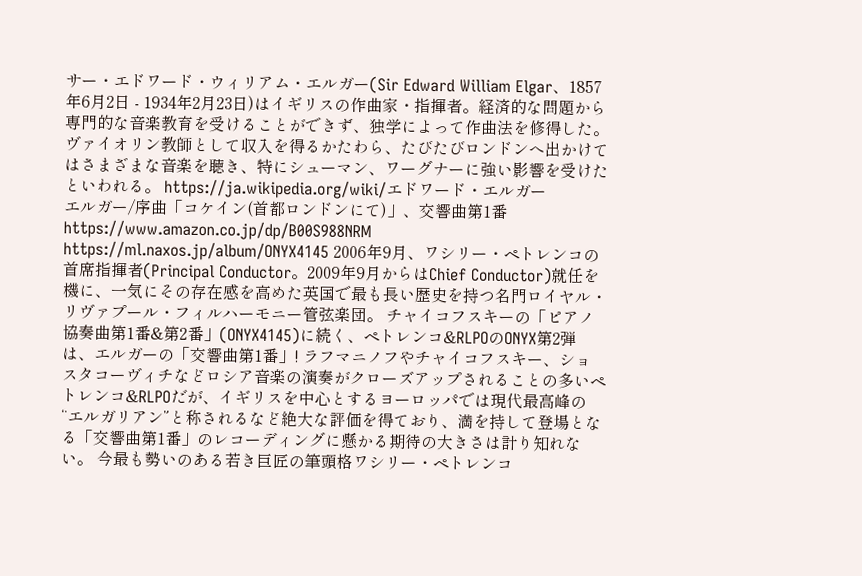サー・エドワード・ウィリアム・エルガー(Sir Edward William Elgar、1857年6月2日 - 1934年2月23日)はイギリスの作曲家・指揮者。経済的な問題から専門的な音楽教育を受けることができず、独学によって作曲法を修得した。ヴァイオリン教師として収入を得るかたわら、たびたびロンドンへ出かけてはさまざまな音楽を聴き、特にシューマン、ワーグナーに強い影響を受けたといわれる。 https://ja.wikipedia.org/wiki/エドワード・エルガー
エルガー/序曲「コケイン(首都ロンドンにて)」、交響曲第1番 https://www.amazon.co.jp/dp/B00S988NRM https://ml.naxos.jp/album/ONYX4145 2006年9月、ワシリー・ペトレンコの首席指揮者(Principal Conductor。2009年9月からはChief Conductor)就任を機に、一気にその存在感を高めた英国で最も長い歴史を持つ名門ロイヤル・リヴァプール・フィルハーモニー管弦楽団。 チャイコフスキーの「ピアノ協奏曲第1番&第2番」(ONYX4145)に続く、ペトレンコ&RLPOのONYX第2弾は、エルガーの「交響曲第1番」! ラフマニノフやチャイコフスキー、ショスタコーヴィチなどロシア音楽の演奏がクローズアップされることの多いペトレンコ&RLPOだが、イギリスを中心とするヨーロッパでは現代最高峰の“エルガリアン”と称されるなど絶大な評価を得ており、満を持して登場となる「交響曲第1番」のレコーディングに懸かる期待の大きさは計り知れない。 今最も勢いのある若き巨匠の筆頭格ワシリー・ペトレンコ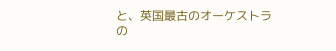と、英国最古のオーケストラの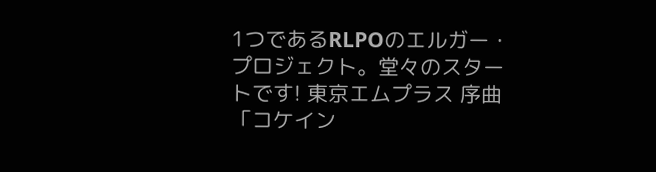1つであるRLPOのエルガー・プロジェクト。堂々のスタートです! 東京エムプラス 序曲「コケイン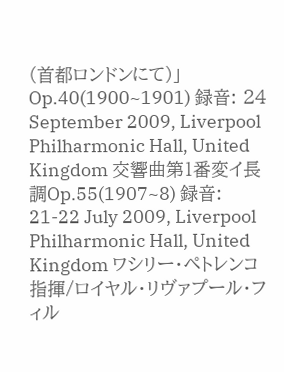(首都ロンドンにて)」Op.40(1900~1901) 録音: 24 September 2009, Liverpool Philharmonic Hall, United Kingdom 交響曲第1番変イ長調Op.55(1907~8) 録音: 21-22 July 2009, Liverpool Philharmonic Hall, United Kingdom ワシリー・ペトレンコ指揮/ロイヤル・リヴァプール・フィル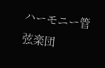ハーモニー管弦楽団